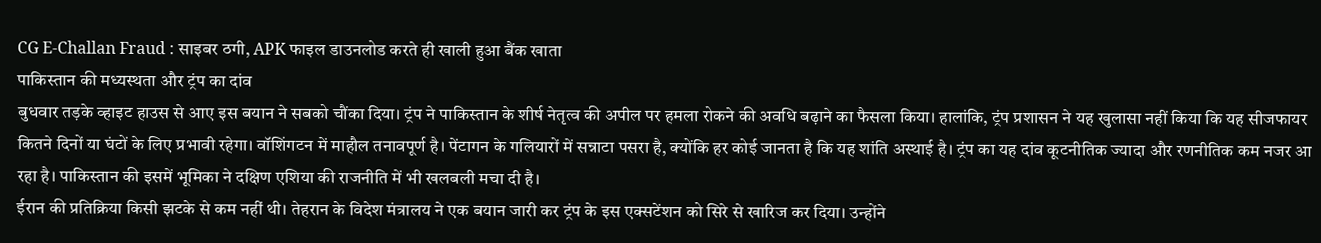CG E-Challan Fraud : साइबर ठगी, APK फाइल डाउनलोड करते ही खाली हुआ बैंक खाता
पाकिस्तान की मध्यस्थता और ट्रंप का दांव
बुधवार तड़के व्हाइट हाउस से आए इस बयान ने सबको चौंका दिया। ट्रंप ने पाकिस्तान के शीर्ष नेतृत्व की अपील पर हमला रोकने की अवधि बढ़ाने का फैसला किया। हालांकि, ट्रंप प्रशासन ने यह खुलासा नहीं किया कि यह सीजफायर कितने दिनों या घंटों के लिए प्रभावी रहेगा। वॉशिंगटन में माहौल तनावपूर्ण है। पेंटागन के गलियारों में सन्नाटा पसरा है, क्योंकि हर कोई जानता है कि यह शांति अस्थाई है। ट्रंप का यह दांव कूटनीतिक ज्यादा और रणनीतिक कम नजर आ रहा है। पाकिस्तान की इसमें भूमिका ने दक्षिण एशिया की राजनीति में भी खलबली मचा दी है।
ईरान की प्रतिक्रिया किसी झटके से कम नहीं थी। तेहरान के विदेश मंत्रालय ने एक बयान जारी कर ट्रंप के इस एक्सटेंशन को सिरे से खारिज कर दिया। उन्होंने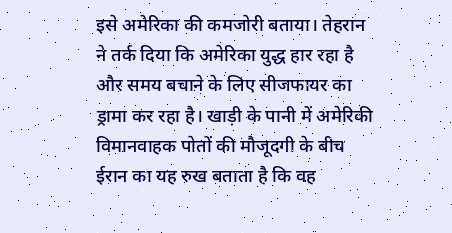इसे अमेरिका की कमजोरी बताया। तेहरान ने तर्क दिया कि अमेरिका युद्ध हार रहा है और समय बचाने के लिए सीजफायर का ड्रामा कर रहा है। खाड़ी के पानी में अमेरिकी विमानवाहक पोतों की मौजूदगी के बीच ईरान का यह रुख बताता है कि वह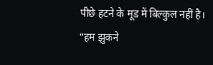पीछे हटने के मूड में बिल्कुल नहीं है।
“हम झुकने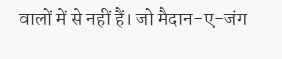वालों में से नहीं हैं। जो मैदान-ए-जंग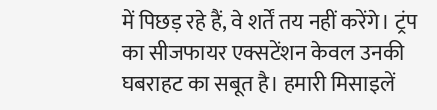में पिछड़ रहे हैं, वे शर्तें तय नहीं करेंगे। ट्रंप का सीजफायर एक्सटेंशन केवल उनकी घबराहट का सबूत है। हमारी मिसाइलें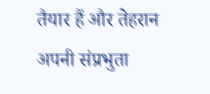तैयार हैं और तेहरान अपनी संप्रभुता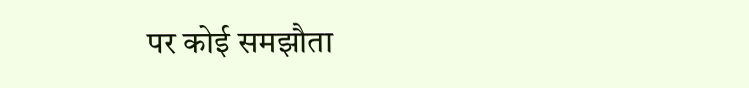पर कोई समझौता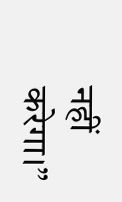नहीं करेगा।”